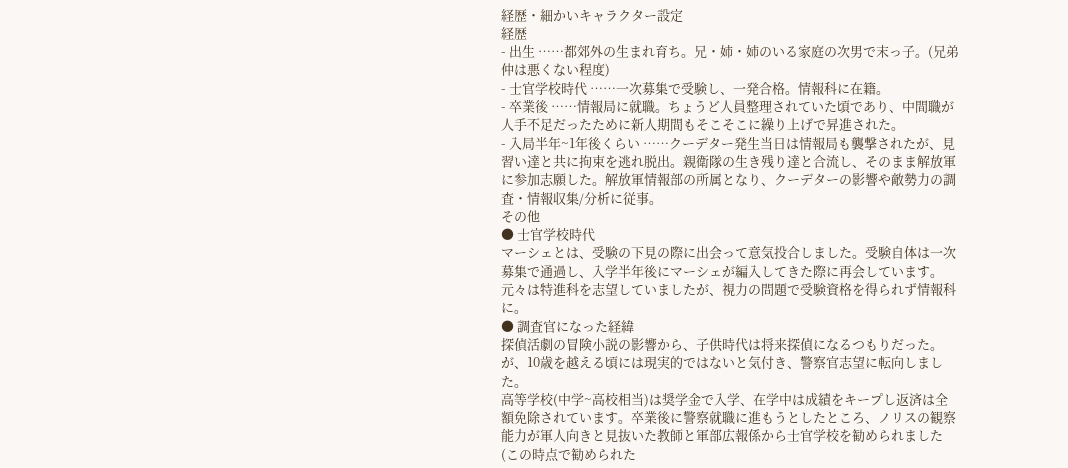経歴・細かいキャラクター設定
経歴
- 出生 ……都郊外の生まれ育ち。兄・姉・姉のいる家庭の次男で末っ子。(兄弟仲は悪くない程度)
- 士官学校時代 ……一次募集で受験し、一発合格。情報科に在籍。
- 卒業後 ……情報局に就職。ちょうど人員整理されていた頃であり、中間職が人手不足だったために新人期間もそこそこに繰り上げで昇進された。
- 入局半年~1年後くらい ……クーデター発生当日は情報局も襲撃されたが、見習い達と共に拘束を逃れ脱出。親衛隊の生き残り達と合流し、そのまま解放軍に参加志願した。解放軍情報部の所属となり、クーデターの影響や敵勢力の調査・情報収集/分析に従事。
その他
● 士官学校時代
マーシェとは、受験の下見の際に出会って意気投合しました。受験自体は一次募集で通過し、入学半年後にマーシェが編入してきた際に再会しています。
元々は特進科を志望していましたが、視力の問題で受験資格を得られず情報科に。
● 調査官になった経緯
探偵活劇の冒険小説の影響から、子供時代は将来探偵になるつもりだった。が、10歳を越える頃には現実的ではないと気付き、警察官志望に転向しました。
高等学校(中学~高校相当)は奨学金で入学、在学中は成績をキープし返済は全額免除されています。卒業後に警察就職に進もうとしたところ、ノリスの観察能力が軍人向きと見抜いた教師と軍部広報係から士官学校を勧められました(この時点で勧められた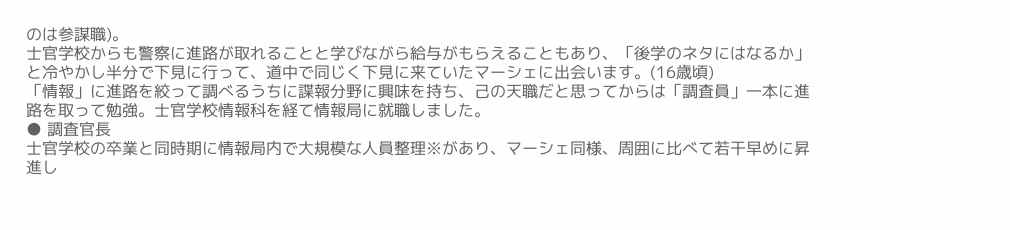のは参謀職)。
士官学校からも警察に進路が取れることと学びながら給与がもらえることもあり、「後学のネタにはなるか」と冷やかし半分で下見に行って、道中で同じく下見に来ていたマーシェに出会います。(16歳頃)
「情報」に進路を絞って調べるうちに諜報分野に興味を持ち、己の天職だと思ってからは「調査員」一本に進路を取って勉強。士官学校情報科を経て情報局に就職しました。
● 調査官長
士官学校の卒業と同時期に情報局内で大規模な人員整理※があり、マーシェ同様、周囲に比べて若干早めに昇進し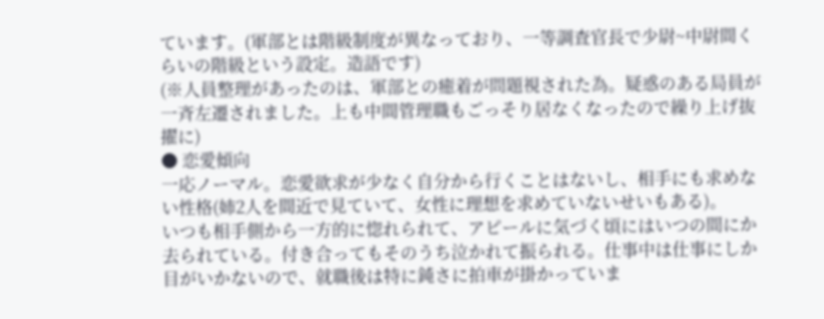ています。(軍部とは階級制度が異なっており、一等調査官長で少尉~中尉間くらいの階級という設定。造語です)
(※人員整理があったのは、軍部との癒着が問題視された為。疑惑のある局員が一斉左遷されました。上も中間管理職もごっそり居なくなったので繰り上げ抜擢に)
● 恋愛傾向
一応ノーマル。恋愛欲求が少なく自分から行くことはないし、相手にも求めない性格(姉2人を間近で見ていて、女性に理想を求めていないせいもある)。
いつも相手側から一方的に惚れられて、アピールに気づく頃にはいつの間にか去られている。付き合ってもそのうち泣かれて振られる。仕事中は仕事にしか目がいかないので、就職後は特に鈍さに拍車が掛かっていま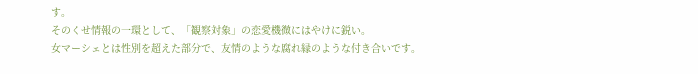す。
そのくせ情報の一環として、「観察対象」の恋愛機微にはやけに鋭い。
女マーシェとは性別を超えた部分で、友情のような腐れ縁のような付き合いです。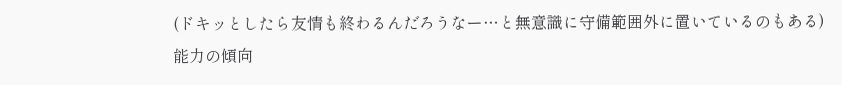(ドキッとしたら友情も終わるんだろうなー…と無意識に守備範囲外に置いているのもある)
能力の傾向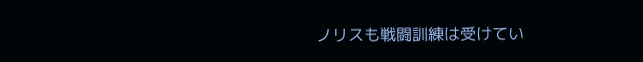ノリスも戦闘訓練は受けてい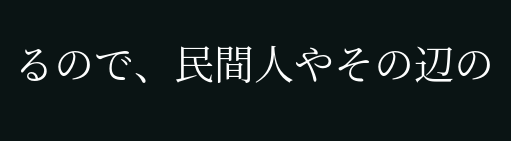るので、民間人やその辺の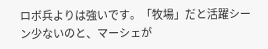ロボ兵よりは強いです。「牧場」だと活躍シーン少ないのと、マーシェが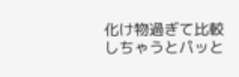化け物過ぎて比較しちゃうとパッと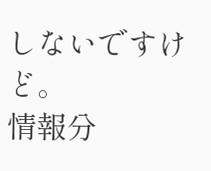しないですけど。
情報分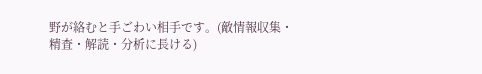野が絡むと手ごわい相手です。(敵情報収集・精査・解読・分析に長ける)